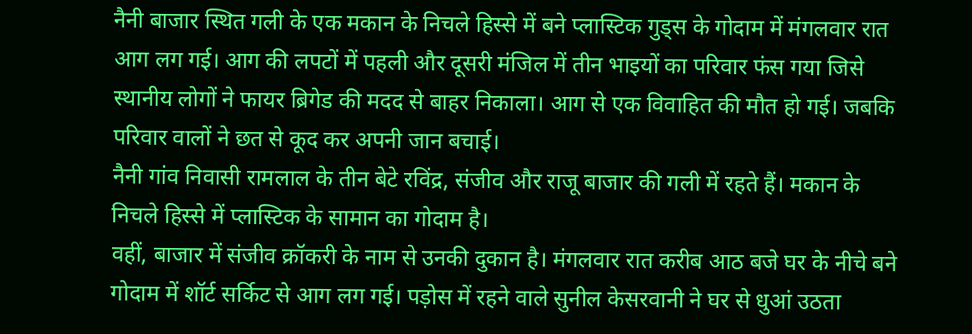नैनी बाजार स्थित गली के एक मकान के निचले हिस्से में बने प्लास्टिक गुड्स के गोदाम में मंगलवार रात आग लग गई। आग की लपटों में पहली और दूसरी मंजिल में तीन भाइयों का परिवार फंस गया जिसे स्थानीय लोगों ने फायर ब्रिगेड की मदद से बाहर निकाला। आग से एक विवाहित की मौत हो गई। जबकि परिवार वालों ने छत से कूद कर अपनी जान बचाई।
नैनी गांव निवासी रामलाल के तीन बेटे रविंद्र, संजीव और राजू बाजार की गली में रहते हैं। मकान के निचले हिस्से में प्लास्टिक के सामान का गोदाम है।
वहीं, बाजार में संजीव क्रॉकरी के नाम से उनकी दुकान है। मंगलवार रात करीब आठ बजे घर के नीचे बने गोदाम में शॉर्ट सर्किट से आग लग गई। पड़ोस में रहने वाले सुनील केसरवानी ने घर से धुआं उठता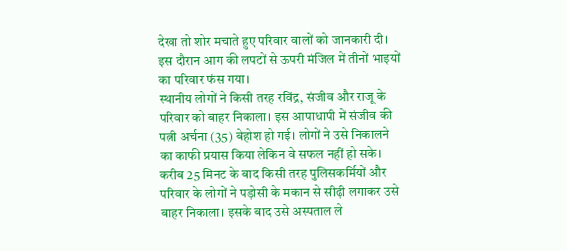देखा तो शोर मचाते हुए परिवार वालों को जानकारी दी।
इस दौरान आग की लपटों से ऊपरी मंजिल में तीनों भाइयों का परिवार फंस गया।
स्थानीय लोगों ने किसी तरह रविंद्र, संजीव और राजू के परिवार को बाहर निकाला। इस आपाधापी में संजीव की पत्नी अर्चना (35) बेहोश हो गई। लोगों ने उसे निकालने का काफी प्रयास किया लेकिन वे सफल नहीं हो सके।
करीब 25 मिनट के बाद किसी तरह पुलिसकर्मियों और परिवार के लोगों ने पड़ोसी के मकान से सीढ़ी लगाकर उसे बाहर निकाला। इसके बाद उसे अस्पताल ले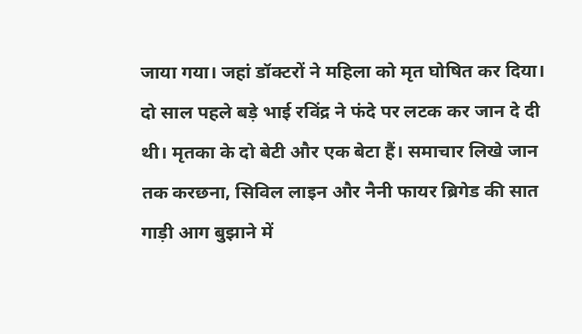जाया गया। जहां डॉक्टरों ने महिला को मृत घोषित कर दिया।
दो साल पहले बड़े भाई रविंद्र ने फंदे पर लटक कर जान दे दी थी। मृतका के दो बेटी और एक बेटा हैं। समाचार लिखे जान तक करछना, सिविल लाइन और नैनी फायर ब्रिगेड की सात गाड़ी आग बुझाने में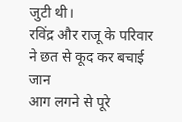जुटी थी।
रविंद्र और राजू के परिवार ने छत से कूद कर बचाई जान
आग लगने से पूरे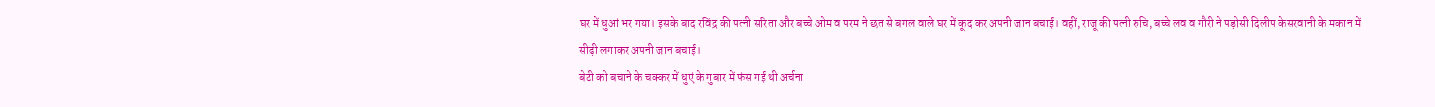घर में धुआं भर गया। इसके बाद रविंद्र की पत्नी सरिता और बच्चे ओम व परम ने छत से बगल वाले घर में कूद कर अपनी जान बचाई। वहीं, राजू की पत्नी रुचि, बच्चे लव व गौरी ने पड़ोसी दिलीप केसरवानी के मकान में सीढ़ी लगाकर अपनी जान बचाई।
बेटी को बचाने के चक्कर में धुएं के गुबार में फंस गई थी अर्चना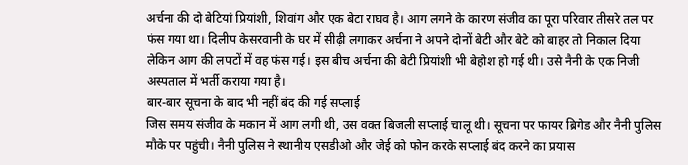अर्चना की दो बेटियां प्रियांशी, शिवांग और एक बेटा राघव है। आग लगने के कारण संजीव का पूरा परिवार तीसरे तल पर फंस गया था। दिलीप केसरवानी के घर में सीढ़ी लगाकर अर्चना ने अपने दोनों बेटी और बेटे को बाहर तो निकाल दिया लेकिन आग की लपटों में वह फंस गई। इस बीच अर्चना की बेटी प्रियांशी भी बेहोश हो गई थी। उसे नैनी के एक निजी अस्पताल में भर्ती कराया गया है।
बार-बार सूचना के बाद भी नहीं बंद की गई सप्लाई
जिस समय संजीव के मकान में आग लगी थी, उस वक्त बिजली सप्लाई चालू थी। सूचना पर फायर ब्रिगेड और नैनी पुलिस मौके पर पहुंची। नैनी पुलिस ने स्थानीय एसडीओ और जेई को फोन करके सप्लाई बंद करने का प्रयास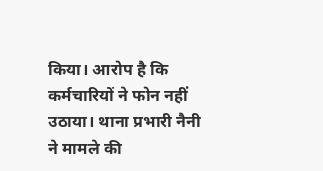किया। आरोप है कि कर्मचारियों ने फोन नहीं उठाया। थाना प्रभारी नैनी ने मामले की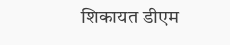शिकायत डीएम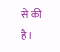से की है।